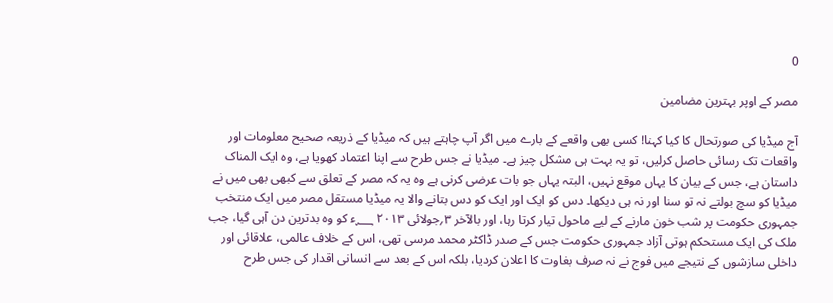0

مصر کے اوپر بہترین مضامین

آج میڈیا کی صورتحال کا کیا کہنا! کسی بھی واقعے کے بارے میں اگر آپ چاہتے ہیں کہ میڈیا کے ذریعہ صحیح معلومات اور واقعات تک رسائی حاصل کرلیں، تو یہ بہت ہی مشکل چیز ہے۔ میڈیا نے جس طرح سے اپنا اعتماد کھویا ہے، وہ ایک المناک داستان ہے، جس کے بیان کا یہاں موقع نہیں، البتہ یہاں جو بات عرضی کرنی ہے وہ یہ کہ مصر کے تعلق سے کبھی بھی میں نے میڈیا کو سچ بولتے نہ تو سنا اور نہ ہی دیکھا۔ دس کو ایک اور ایک کو دس بتانے والا یہ میڈیا مستقل مصر میں ایک منتخب جمہوری حکومت پر شب خون مارنے کے لیے ماحول تیار کرتا رہا، اور بالآخر ۳؍جولائی ۲۰۱۳ ؁ء کو وہ بدترین دن آہی گیا، جب ملک کی ایک مستحکم ہوتی آزاد جمہوری حکومت جس کے صدر ڈاکٹر محمد مرسی تھی، اس کے خلاف عالمی، علاقائی اور داخلی سازشوں کے نتیجے میں فوج نے نہ صرف بغاوت کا اعلان کردیا، بلکہ اس کے بعد سے انسانی اقدار کی جس طرح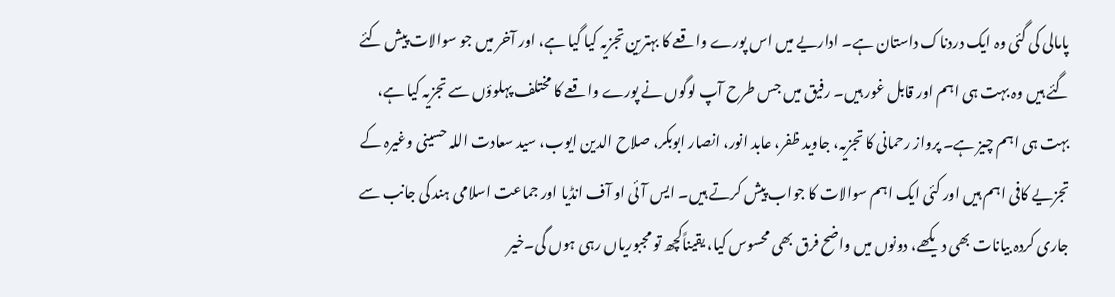پامالی کی گئی وہ ایک دردناک داستان ہے۔ اداریے میں اس پورے واقعے کا بہترین تجزیہ کیا گیا ہے، اور آخر میں جو سوالات پیش کئے گئے ہیں وہ بہت ہی اہم اور قابل غور ہیں۔ رفیق میں جس طرح آپ لوگوں نے پورے واقعے کا مختلف پہلوؤں سے تجزیہ کیا ہے، بہت ہی اہم چیز ہے۔ پرواز رحمانی کا تجزیہ، جاوید ظفر، عابد انور، انصار ابوبکر، صلاح الدین ایوب، سید سعادت اللہ حسینی وغیرہ کے تجزیے کافی اہم ہیں اور کئی ایک اہم سوالات کا جواب پیش کرتے ہیں۔ ایس آئی او آف انڈیا اور جماعت اسلامی ہند کی جانب سے جاری کردہ بیانات بھی دیکھے، دونوں میں واضح فرق بھی محسوس کیا، یقیناًکچھ تو مجبوریاں رہی ہوں گی۔خیر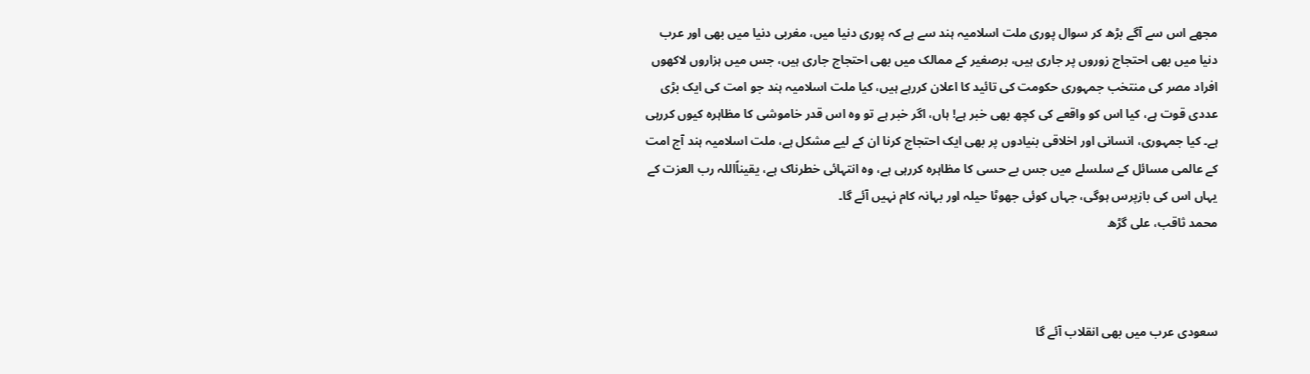مجھے اس سے آگے بڑھ کر سوال پوری ملت اسلامیہ ہند سے ہے کہ پوری دنیا میں، مغربی دنیا میں بھی اور عرب دنیا میں بھی احتجاج زوروں پر جاری ہیں، برصغیر کے ممالک میں بھی احتجاج جاری ہیں، جس میں ہزاروں لاکھوں افراد مصر کی منتخب جمہوری حکومت کی تائید کا اعلان کررہے ہیں، کیا ملت اسلامیہ ہند جو امت کی ایک بڑی عددی قوت ہے، کیا اس کو واقعے کی کچھ بھی خبر ہے! ہاں، اگر خبر ہے تو وہ اس قدر خاموشی کا مظاہرہ کیوں کررہی ہے۔ کیا جمہوری، انسانی اور اخلاقی بنیادوں پر بھی ایک احتجاج کرنا ان کے لیے مشکل ہے، ملت اسلامیہ ہند آج امت کے عالمی مسائل کے سلسلے میں جس بے حسی کا مظاہرہ کررہی ہے، وہ انتہائی خطرناک ہے، یقیناًاللہ رب العزت کے یہاں اس کی بازپرس ہوگی، جہاں کوئی جھوٹا حیلہ اور بہانہ کام نہیں آئے گا۔
محمد ثاقب، علی گڑھ



سعودی عرب میں بھی انقلاب آئے گا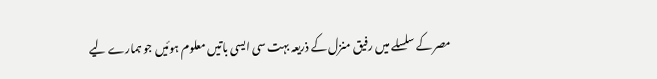مصر کے سلسلے میں رفیق منزل کے ذریعہ بہت سی ایسی باتیں معلوم ہوئیں جو ہمارے لیے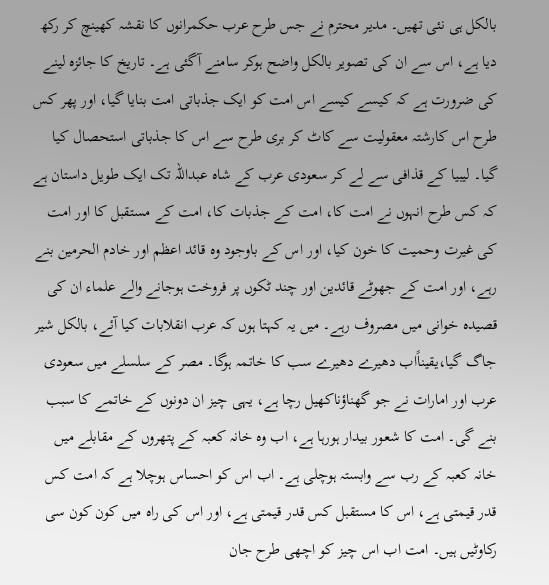بالکل ہی نئی تھیں۔ مدیر محترم نے جس طرح عرب حکمرانوں کا نقشہ کھینچ کر رکھ دیا ہے، اس سے ان کی تصویر بالکل واضح ہوکر سامنے آگئی ہے۔ تاریخ کا جائزہ لینے کی ضرورت ہے کہ کیسے کیسے اس امت کو ایک جذباتی امت بنایا گیا، اور پھر کس طرح اس کارشتہ معقولیت سے کاٹ کر بری طرح سے اس کا جذباتی استحصال کیا گیا۔ لیبیا کے قذافی سے لے کر سعودی عرب کے شاہ عبداللہ تک ایک طویل داستان ہے کہ کس طرح انہوں نے امت کا، امت کے جذبات کا، امت کے مستقبل کا اور امت کی غیرت وحمیت کا خون کیا، اور اس کے باوجود وہ قائد اعظم اور خادم الحرمین بنے رہے، اور امت کے جھوٹے قائدین اور چند ٹکوں پر فروخت ہوجانے والے علماء ان کی قصیدہ خوانی میں مصروف رہے۔ میں یہ کہتا ہوں کہ عرب انقلابات کیا آئے، بالکل شیر جاگ گیا،یقیناًاب دھیرے دھیرے سب کا خاتمہ ہوگا۔ مصر کے سلسلے میں سعودی عرب اور امارات نے جو گھناؤناکھیل رچا ہے، یہی چیز ان دونوں کے خاتمے کا سبب بنے گی۔ امت کا شعور بیدار ہورہا ہے، اب وہ خانہ کعبہ کے پتھروں کے مقابلے میں خانہ کعبہ کے رب سے وابستہ ہوچلی ہے۔ اب اس کو احساس ہوچلا ہے کہ امت کس قدر قیمتی ہے، اس کا مستقبل کس قدر قیمتی ہے، اور اس کی راہ میں کون کون سی رکاوٹیں ہیں۔ امت اب اس چیز کو اچھی طرح جان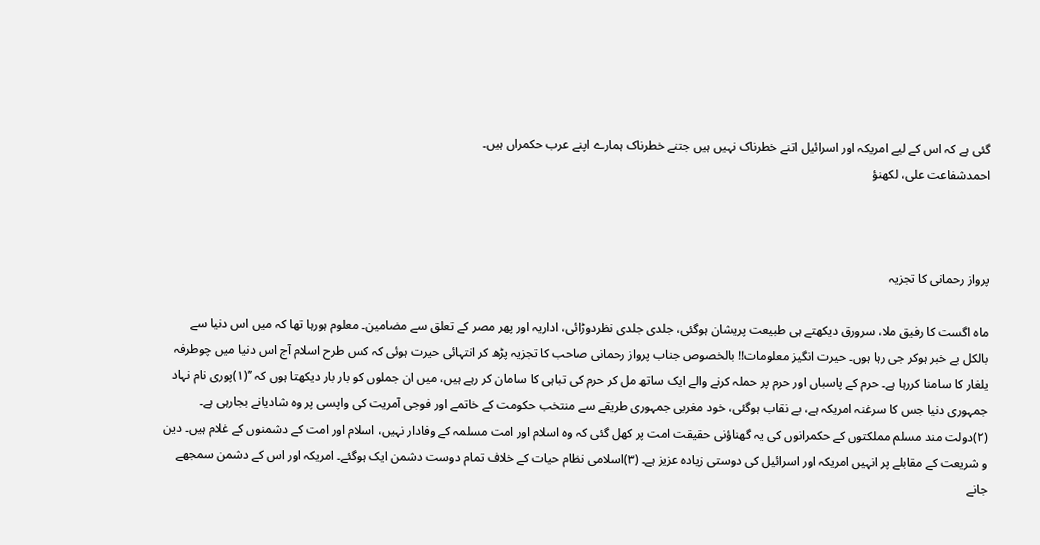گئی ہے کہ اس کے لیے امریکہ اور اسرائیل اتنے خطرناک نہیں ہیں جتنے خطرناک ہمارے اپنے عرب حکمراں ہیں۔
احمدشفاعت علی، لکھنؤ



پرواز رحمانی کا تجزیہ

ماہ اگست کا رفیق ملا، سرورق دیکھتے ہی طبیعت پریشان ہوگئی، جلدی جلدی نظردوڑائی، اداریہ اور پھر مصر کے تعلق سے مضامین۔ معلوم ہورہا تھا کہ میں اس دنیا سے بالکل بے خبر ہوکر جی رہا ہوں۔ حیرت انگیز معلومات!! بالخصوص جناب پرواز رحمانی صاحب کا تجزیہ پڑھ کر انتہائی حیرت ہوئی کہ کس طرح اسلام آج اس دنیا میں چوطرفہ یلغار کا سامنا کررہا ہے۔ حرم کے پاسباں اور حرم پر حملہ کرنے والے ایک ساتھ مل کر حرم کی تباہی کا سامان کر رہے ہیں، میں ان جملوں کو بار بار دیکھتا ہوں کہ ’’(۱)پوری نام نہاد جمہوری دنیا جس کا سرغنہ امریکہ ہے، بے نقاب ہوگئی، خود مغربی جمہوری طریقے سے منتخب حکومت کے خاتمے اور فوجی آمریت کی واپسی پر وہ شادیانے بجارہی ہے۔ (۲)دولت مند مسلم مملکتوں کے حکمرانوں کی یہ گھناؤنی حقیقت امت پر کھل گئی کہ وہ اسلام اور امت مسلمہ کے وفادار نہیں، اسلام اور امت کے دشمنوں کے غلام ہیں۔ دین و شریعت کے مقابلے پر انہیں امریکہ اور اسرائیل کی دوستی زیادہ عزیز ہے۔ (۳)اسلامی نظام حیات کے خلاف تمام دوست دشمن ایک ہوگئے۔ امریکہ اور اس کے دشمن سمجھے جانے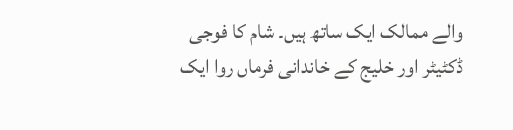والے ممالک ایک ساتھ ہیں۔ شام کا فوجی ڈکٹیٹر اور خلیج کے خاندانی فرماں روا ایک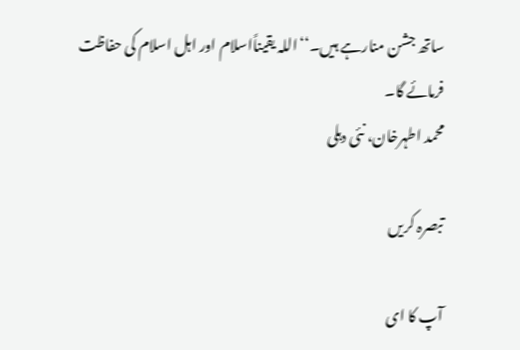ساتھ جشن منارہے ہیں۔‘‘اللہ یقیناًاسلام اور اہل اسلام کی حفاظت فرمائے گا۔
محمد اطہرخان، نئی دہلی

تبصرہ کریں

آپ کا ای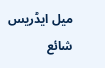میل ایڈریس شائع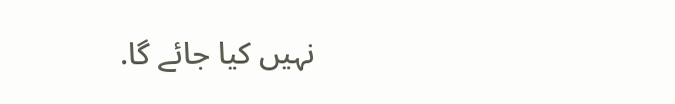نہیں کیا جائے گا.